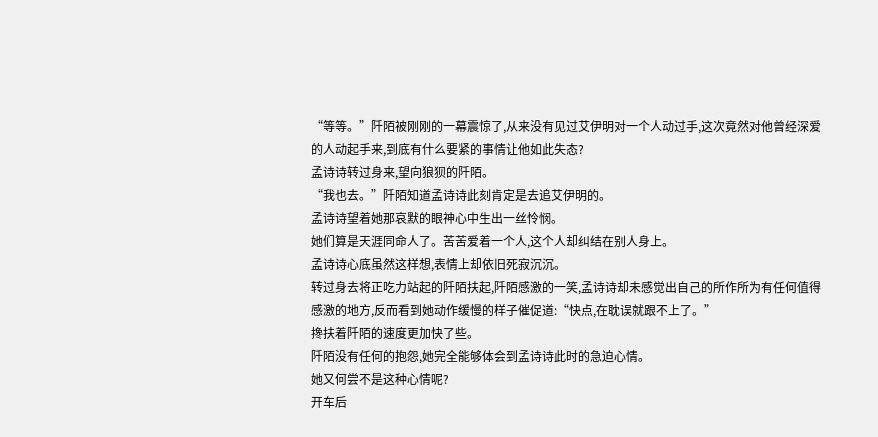“等等。”阡陌被刚刚的一幕震惊了,从来没有见过艾伊明对一个人动过手,这次竟然对他曾经深爱的人动起手来,到底有什么要紧的事情让他如此失态?
孟诗诗转过身来,望向狼狈的阡陌。
“我也去。”阡陌知道孟诗诗此刻肯定是去追艾伊明的。
孟诗诗望着她那哀默的眼神心中生出一丝怜悯。
她们算是天涯同命人了。苦苦爱着一个人,这个人却纠结在别人身上。
孟诗诗心底虽然这样想,表情上却依旧死寂沉沉。
转过身去将正吃力站起的阡陌扶起,阡陌感激的一笑,孟诗诗却未感觉出自己的所作所为有任何值得感激的地方,反而看到她动作缓慢的样子催促道:“快点,在耽误就跟不上了。”
搀扶着阡陌的速度更加快了些。
阡陌没有任何的抱怨,她完全能够体会到孟诗诗此时的急迫心情。
她又何尝不是这种心情呢?
开车后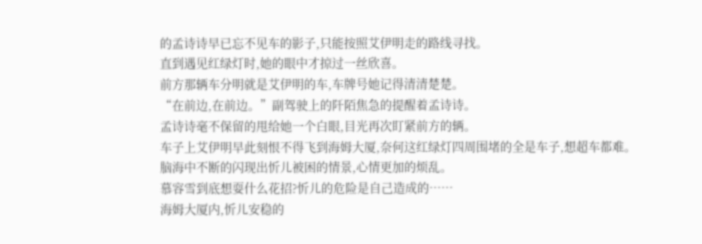的孟诗诗早已忘不见车的影子,只能按照艾伊明走的路线寻找。
直到遇见红绿灯时,她的眼中才掠过一丝欣喜。
前方那辆车分明就是艾伊明的车,车牌号她记得清清楚楚。
“在前边,在前边。”副驾驶上的阡陌焦急的提醒着孟诗诗。
孟诗诗毫不保留的甩给她一个白眼,目光再次盯紧前方的辆。
车子上艾伊明早此刻恨不得飞到海姆大厦,奈何这红绿灯四周围堵的全是车子,想超车都难。
脑海中不断的闪现出忻儿被困的情景,心情更加的烦乱。
慕容雪到底想耍什么花招?忻儿的危险是自己造成的……
海姆大厦内,忻儿安稳的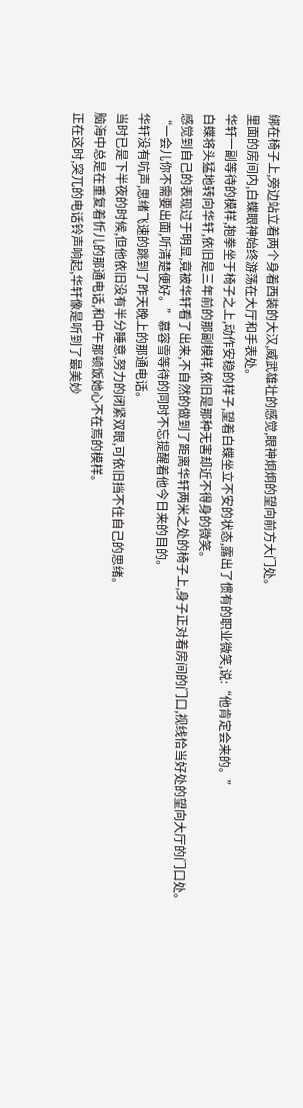绑在椅子上,旁边站立着两个身着西装的大汉,威武雄壮的感觉,眼神炯炯的望向前方大门处。
里面的房间内,白蝶眼神始终游荡在大厅和手表处。
华轩一副等待的模样,抱拳坐于椅子之上,动作安稳的样子,望着白蝶坐立不安的状态,露出了惯有的职业微笑,说:“他肯定会来的。”
白蝶将头猛地转向华轩,依旧是三年前的那副模样,依旧是那种无害却近不得身的微笑。
感觉到自己的表现过于明显,竟被华轩看了出来,不自然的做到了距离华轩两米之处的椅子上,身子正对着房间的门口,视线恰当好处的望向大厅的门口处。
“一会儿你不需要出面,听清楚便好。”慕容雪等待的同时不忘提醒着他今日来的目的。
华轩没有吭声,思绪飞速的跳到了昨天晚上的那通电话。
当时已是下半夜的时候,但他依旧没有半分睡意,努力的闭紧双眼,可依旧挡不住自己的思绪。
脑海中总是在重复着忻儿的那通电话,和中午那顿饭她心不在焉的模样。
正在这时,突兀的电话铃声响起,华轩像是听到了最美妙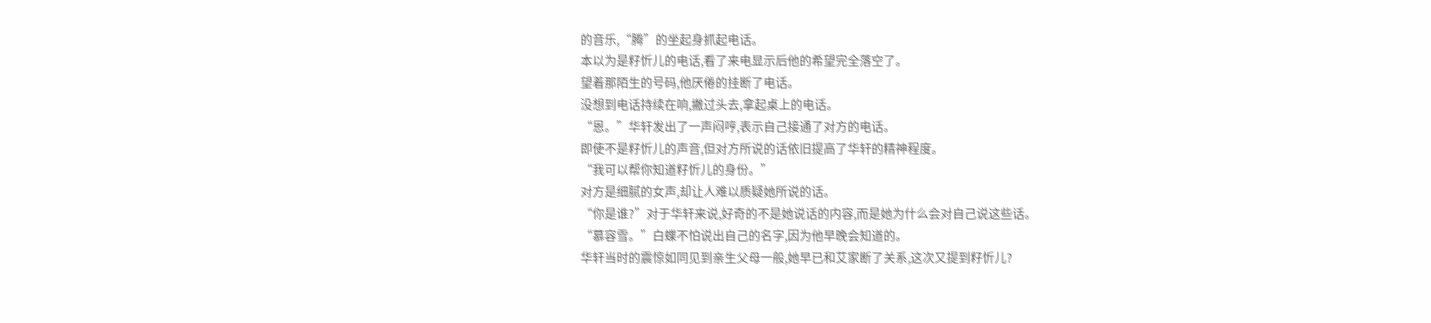的音乐,“腾”的坐起身抓起电话。
本以为是籽忻儿的电话,看了来电显示后他的希望完全落空了。
望着那陌生的号码,他厌倦的挂断了电话。
没想到电话持续在响,撇过头去,拿起桌上的电话。
“恩。”华轩发出了一声闷哼,表示自己接通了对方的电话。
即使不是籽忻儿的声音,但对方所说的话依旧提高了华轩的精神程度。
“我可以帮你知道籽忻儿的身份。”
对方是细腻的女声,却让人难以质疑她所说的话。
“你是谁?”对于华轩来说,好奇的不是她说话的内容,而是她为什么会对自己说这些话。
“慕容雪。”白蝶不怕说出自己的名字,因为他早晚会知道的。
华轩当时的震惊如同见到亲生父母一般,她早已和艾家断了关系,这次又提到籽忻儿?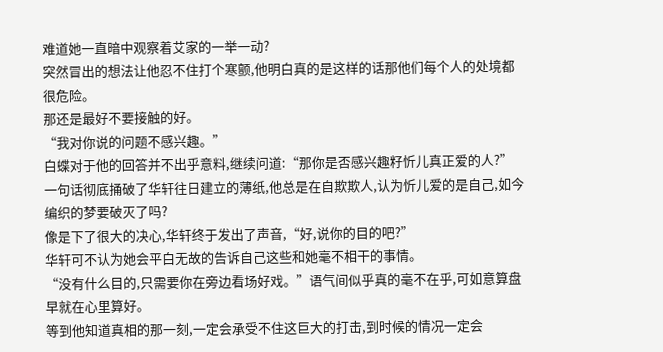难道她一直暗中观察着艾家的一举一动?
突然冒出的想法让他忍不住打个寒颤,他明白真的是这样的话那他们每个人的处境都很危险。
那还是最好不要接触的好。
“我对你说的问题不感兴趣。”
白蝶对于他的回答并不出乎意料,继续问道:“那你是否感兴趣籽忻儿真正爱的人?”
一句话彻底捅破了华轩往日建立的薄纸,他总是在自欺欺人,认为忻儿爱的是自己,如今编织的梦要破灭了吗?
像是下了很大的决心,华轩终于发出了声音,“好,说你的目的吧?”
华轩可不认为她会平白无故的告诉自己这些和她毫不相干的事情。
“没有什么目的,只需要你在旁边看场好戏。”语气间似乎真的毫不在乎,可如意算盘早就在心里算好。
等到他知道真相的那一刻,一定会承受不住这巨大的打击,到时候的情况一定会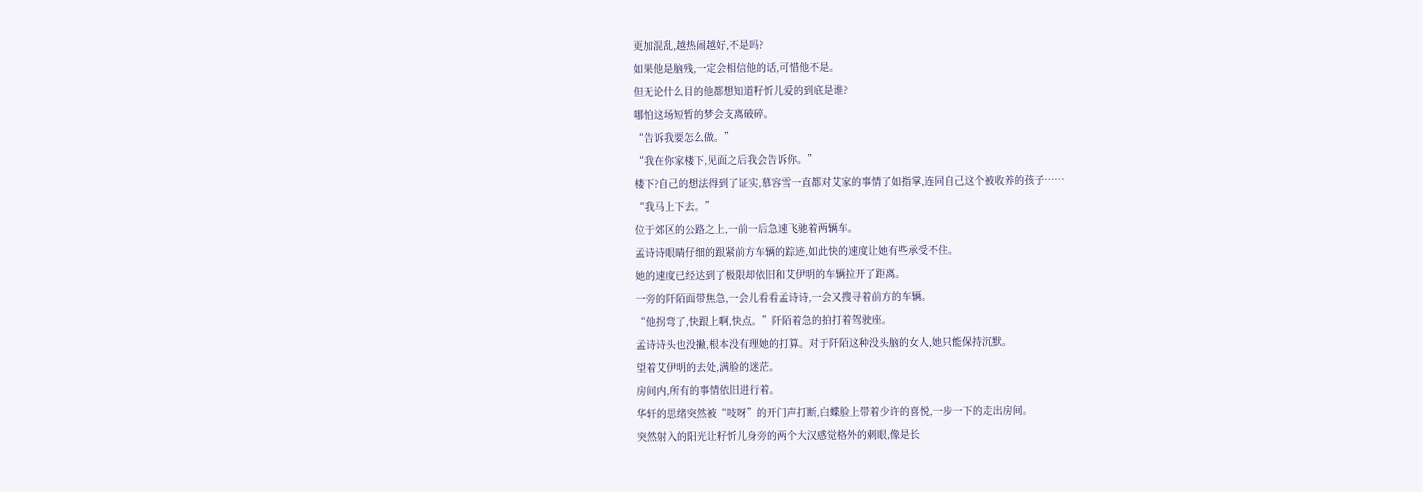更加混乱,越热闹越好,不是吗?
如果他是脑残,一定会相信他的话,可惜他不是。
但无论什么目的他都想知道籽忻儿爱的到底是谁?
哪怕这场短暂的梦会支离破碎。
“告诉我要怎么做。”
“我在你家楼下,见面之后我会告诉你。”
楼下?自己的想法得到了证实,慕容雪一直都对艾家的事情了如指掌,连同自己这个被收养的孩子……
“我马上下去。”
位于郊区的公路之上,一前一后急速飞驰着两辆车。
孟诗诗眼睛仔细的跟紧前方车辆的踪迹,如此快的速度让她有些承受不住。
她的速度已经达到了极限却依旧和艾伊明的车辆拉开了距离。
一旁的阡陌面带焦急,一会儿看看孟诗诗,一会又搜寻着前方的车辆。
“他拐弯了,快跟上啊,快点。”阡陌着急的拍打着驾驶座。
孟诗诗头也没撇,根本没有理她的打算。对于阡陌这种没头脑的女人,她只能保持沉默。
望着艾伊明的去处,满脸的迷茫。
房间内,所有的事情依旧进行着。
华轩的思绪突然被“吱呀”的开门声打断,白蝶脸上带着少许的喜悦,一步一下的走出房间。
突然射入的阳光让籽忻儿身旁的两个大汉感觉格外的刺眼,像是长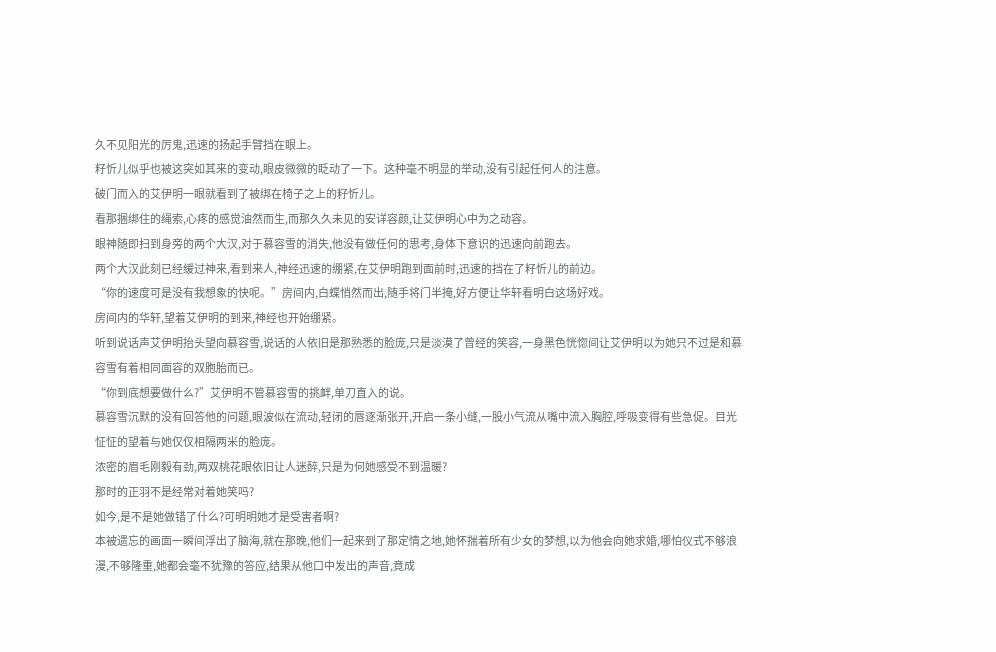久不见阳光的厉鬼,迅速的扬起手臂挡在眼上。
籽忻儿似乎也被这突如其来的变动,眼皮微微的眨动了一下。这种毫不明显的举动,没有引起任何人的注意。
破门而入的艾伊明一眼就看到了被绑在椅子之上的籽忻儿。
看那捆绑住的绳索,心疼的感觉油然而生,而那久久未见的安详容颜,让艾伊明心中为之动容。
眼神随即扫到身旁的两个大汉,对于慕容雪的消失,他没有做任何的思考,身体下意识的迅速向前跑去。
两个大汉此刻已经缓过神来,看到来人,神经迅速的绷紧,在艾伊明跑到面前时,迅速的挡在了籽忻儿的前边。
“你的速度可是没有我想象的快呢。”房间内,白蝶悄然而出,随手将门半掩,好方便让华轩看明白这场好戏。
房间内的华轩,望着艾伊明的到来,神经也开始绷紧。
听到说话声艾伊明抬头望向慕容雪,说话的人依旧是那熟悉的脸庞,只是淡漠了曾经的笑容,一身黑色恍惚间让艾伊明以为她只不过是和慕容雪有着相同面容的双胞胎而已。
“你到底想要做什么?”艾伊明不管慕容雪的挑衅,单刀直入的说。
慕容雪沉默的没有回答他的问题,眼波似在流动,轻闭的唇逐渐张开,开启一条小缝,一股小气流从嘴中流入胸腔,呼吸变得有些急促。目光怔怔的望着与她仅仅相隔两米的脸庞。
浓密的眉毛刚毅有劲,两双桃花眼依旧让人迷醉,只是为何她感受不到温暖?
那时的正羽不是经常对着她笑吗?
如今,是不是她做错了什么?可明明她才是受害者啊?
本被遗忘的画面一瞬间浮出了脑海,就在那晚,他们一起来到了那定情之地,她怀揣着所有少女的梦想,以为他会向她求婚,哪怕仪式不够浪漫,不够隆重,她都会毫不犹豫的答应,结果从他口中发出的声音,竟成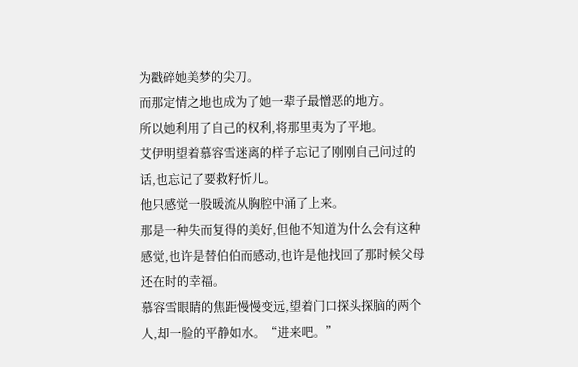为戳碎她美梦的尖刀。
而那定情之地也成为了她一辈子最憎恶的地方。
所以她利用了自己的权利,将那里夷为了平地。
艾伊明望着慕容雪迷离的样子忘记了刚刚自己问过的话,也忘记了要救籽忻儿。
他只感觉一股暖流从胸腔中涌了上来。
那是一种失而复得的美好,但他不知道为什么会有这种感觉,也许是替伯伯而感动,也许是他找回了那时候父母还在时的幸福。
慕容雪眼睛的焦距慢慢变远,望着门口探头探脑的两个人,却一脸的平静如水。“进来吧。”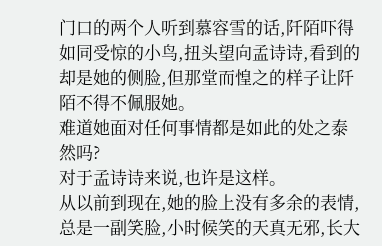门口的两个人听到慕容雪的话,阡陌吓得如同受惊的小鸟,扭头望向孟诗诗,看到的却是她的侧脸,但那堂而惶之的样子让阡陌不得不佩服她。
难道她面对任何事情都是如此的处之泰然吗?
对于孟诗诗来说,也许是这样。
从以前到现在,她的脸上没有多余的表情,总是一副笑脸,小时候笑的天真无邪,长大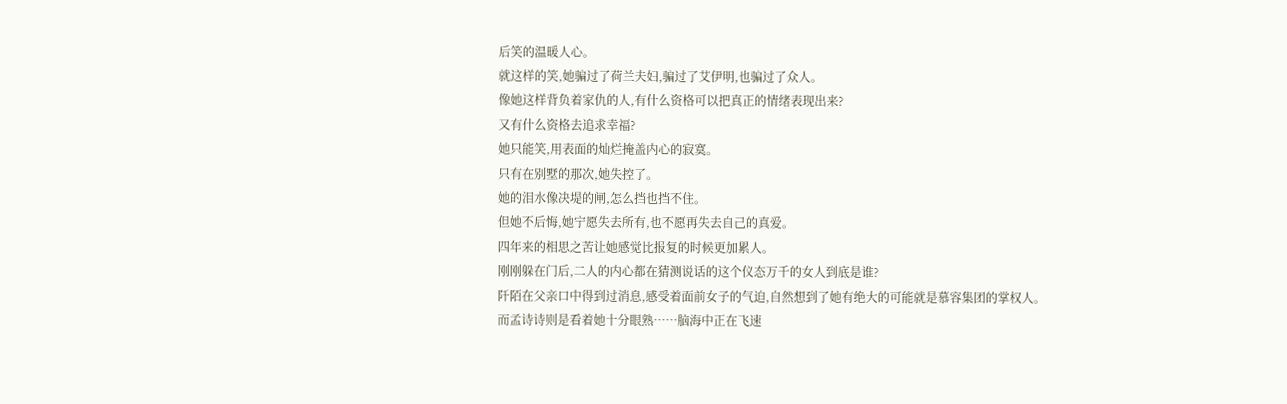后笑的温暖人心。
就这样的笑,她骗过了荷兰夫妇,骗过了艾伊明,也骗过了众人。
像她这样背负着家仇的人,有什么资格可以把真正的情绪表现出来?
又有什么资格去追求幸福?
她只能笑,用表面的灿烂掩盖内心的寂寞。
只有在别墅的那次,她失控了。
她的泪水像决堤的闸,怎么挡也挡不住。
但她不后悔,她宁愿失去所有,也不愿再失去自己的真爱。
四年来的相思之苦让她感觉比报复的时候更加累人。
刚刚躲在门后,二人的内心都在猜测说话的这个仪态万千的女人到底是谁?
阡陌在父亲口中得到过消息,感受着面前女子的气迫,自然想到了她有绝大的可能就是慕容集团的掌权人。
而孟诗诗则是看着她十分眼熟……脑海中正在飞速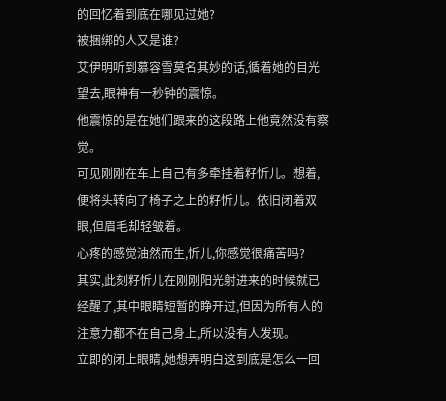的回忆着到底在哪见过她?
被捆绑的人又是谁?
艾伊明听到慕容雪莫名其妙的话,循着她的目光望去,眼神有一秒钟的震惊。
他震惊的是在她们跟来的这段路上他竟然没有察觉。
可见刚刚在车上自己有多牵挂着籽忻儿。想着,便将头转向了椅子之上的籽忻儿。依旧闭着双眼,但眉毛却轻皱着。
心疼的感觉油然而生,忻儿,你感觉很痛苦吗?
其实,此刻籽忻儿在刚刚阳光射进来的时候就已经醒了,其中眼睛短暂的睁开过,但因为所有人的注意力都不在自己身上,所以没有人发现。
立即的闭上眼睛,她想弄明白这到底是怎么一回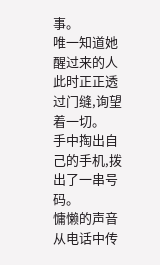事。
唯一知道她醒过来的人此时正正透过门缝,询望着一切。
手中掏出自己的手机,拨出了一串号码。
慵懒的声音从电话中传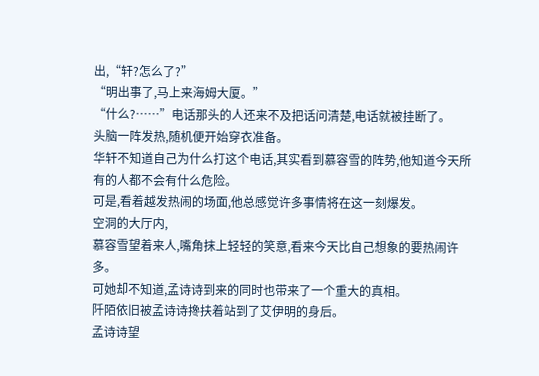出,“轩?怎么了?”
“明出事了,马上来海姆大厦。”
“什么?……”电话那头的人还来不及把话问清楚,电话就被挂断了。
头脑一阵发热,随机便开始穿衣准备。
华轩不知道自己为什么打这个电话,其实看到慕容雪的阵势,他知道今天所有的人都不会有什么危险。
可是,看着越发热闹的场面,他总感觉许多事情将在这一刻爆发。
空洞的大厅内,
慕容雪望着来人,嘴角抹上轻轻的笑意,看来今天比自己想象的要热闹许多。
可她却不知道,孟诗诗到来的同时也带来了一个重大的真相。
阡陌依旧被孟诗诗搀扶着站到了艾伊明的身后。
孟诗诗望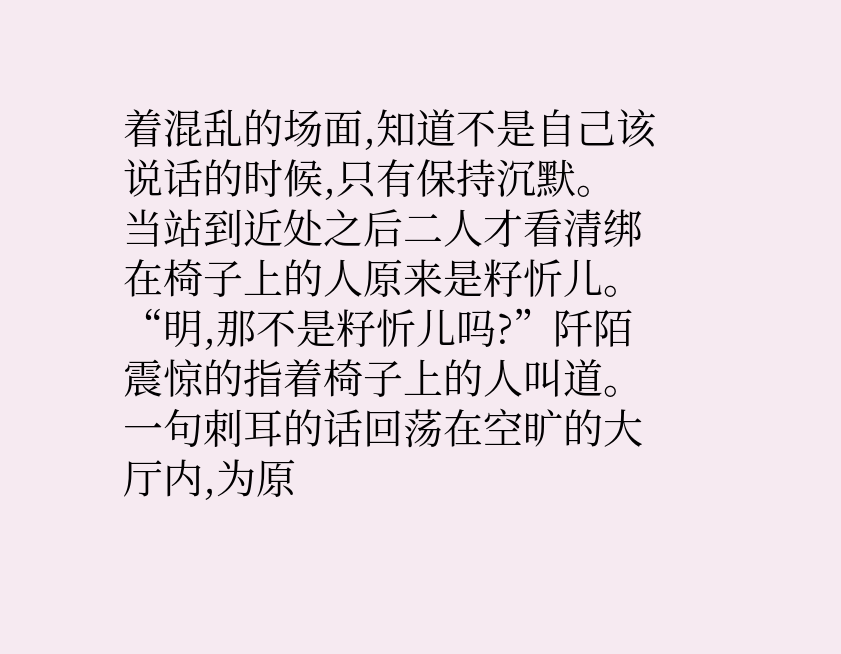着混乱的场面,知道不是自己该说话的时候,只有保持沉默。
当站到近处之后二人才看清绑在椅子上的人原来是籽忻儿。
“明,那不是籽忻儿吗?”阡陌震惊的指着椅子上的人叫道。
一句刺耳的话回荡在空旷的大厅内,为原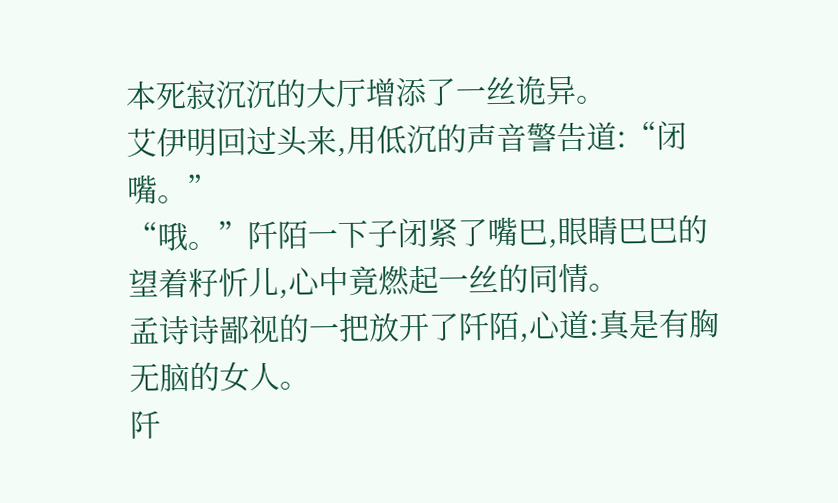本死寂沉沉的大厅增添了一丝诡异。
艾伊明回过头来,用低沉的声音警告道:“闭嘴。”
“哦。”阡陌一下子闭紧了嘴巴,眼睛巴巴的望着籽忻儿,心中竟燃起一丝的同情。
孟诗诗鄙视的一把放开了阡陌,心道:真是有胸无脑的女人。
阡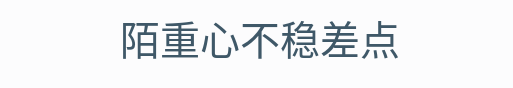陌重心不稳差点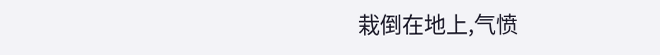栽倒在地上,气愤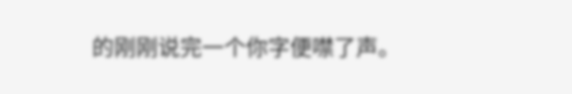的刚刚说完一个你字便噤了声。